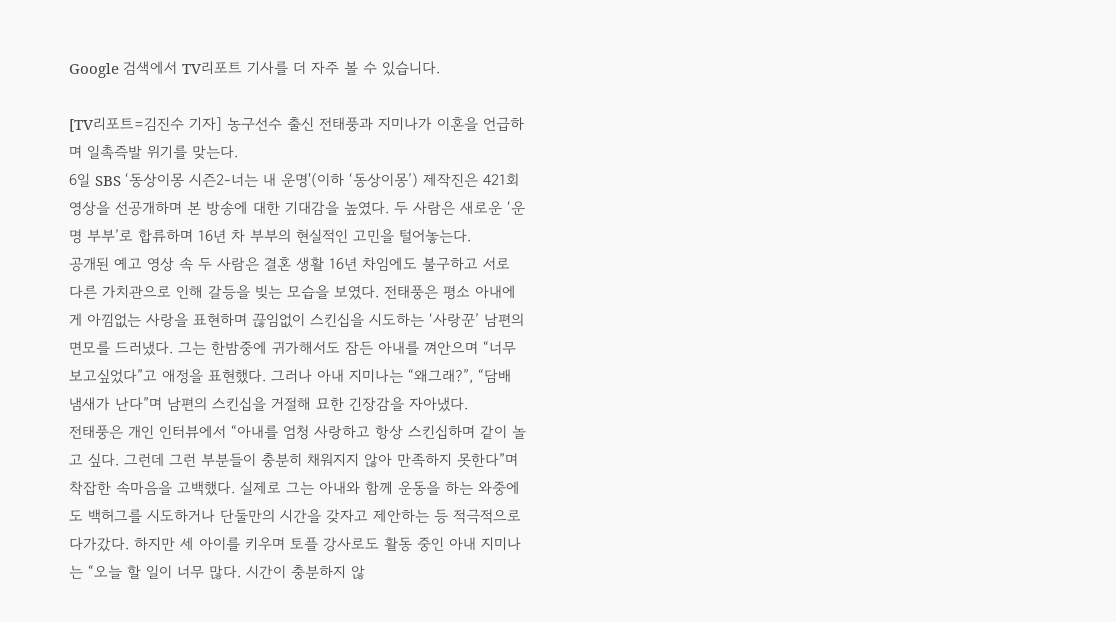Google 검색에서 TV리포트 기사를 더 자주 볼 수 있습니다.

[TV리포트=김진수 기자] 농구선수 출신 전태풍과 지미나가 이혼을 언급하며 일촉즉발 위기를 맞는다.
6일 SBS ‘동상이몽 시즌2-너는 내 운명'(이하 ‘동상이몽’) 제작진은 421회 영상을 선공개하며 본 방송에 대한 기대감을 높였다. 두 사람은 새로운 ‘운명 부부’로 합류하며 16년 차 부부의 현실적인 고민을 털어놓는다.
공개된 예고 영상 속 두 사람은 결혼 생활 16년 차임에도 불구하고 서로 다른 가치관으로 인해 갈등을 빚는 모습을 보였다. 전태풍은 평소 아내에게 아낌없는 사랑을 표현하며 끊임없이 스킨십을 시도하는 ‘사랑꾼’ 남편의 면모를 드러냈다. 그는 한밤중에 귀가해서도 잠든 아내를 껴안으며 “너무 보고싶었다”고 애정을 표현했다. 그러나 아내 지미나는 “왜그래?”, “담배 냄새가 난다”며 남편의 스킨십을 거절해 묘한 긴장감을 자아냈다.
전태풍은 개인 인터뷰에서 “아내를 엄청 사랑하고 항상 스킨십하며 같이 놀고 싶다. 그런데 그런 부분들이 충분히 채워지지 않아 만족하지 못한다”며 착잡한 속마음을 고백했다. 실제로 그는 아내와 함께 운동을 하는 와중에도 백허그를 시도하거나 단둘만의 시간을 갖자고 제안하는 등 적극적으로 다가갔다. 하지만 세 아이를 키우며 토플 강사로도 활동 중인 아내 지미나는 “오늘 할 일이 너무 많다. 시간이 충분하지 않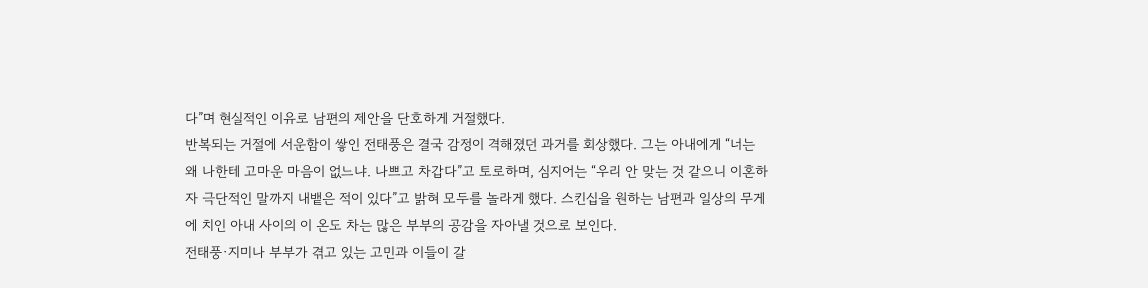다”며 현실적인 이유로 남편의 제안을 단호하게 거절했다.
반복되는 거절에 서운함이 쌓인 전태풍은 결국 감정이 격해졌던 과거를 회상했다. 그는 아내에게 “너는 왜 나한테 고마운 마음이 없느냐. 나쁘고 차갑다”고 토로하며, 심지어는 “우리 안 맞는 것 같으니 이혼하자 극단적인 말까지 내뱉은 적이 있다”고 밝혀 모두를 놀라게 했다. 스킨십을 원하는 남편과 일상의 무게에 치인 아내 사이의 이 온도 차는 많은 부부의 공감을 자아낼 것으로 보인다.
전태풍·지미나 부부가 겪고 있는 고민과 이들이 갈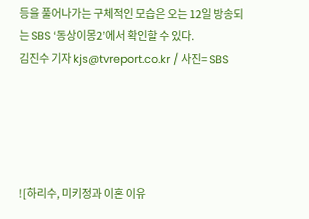등을 풀어나가는 구체적인 모습은 오는 12일 방송되는 SBS ‘동상이몽2’에서 확인할 수 있다.
김진수 기자 kjs@tvreport.co.kr / 사진= SBS





![하리수, 미키정과 이혼 이유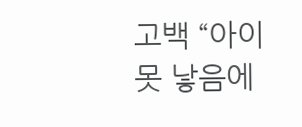고백 “아이 못 낳음에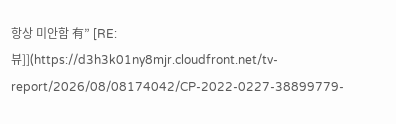항상 미안함 有” [RE:뷰]](https://d3h3k01ny8mjr.cloudfront.net/tv-report/2026/08/08174042/CP-2022-0227-38899779-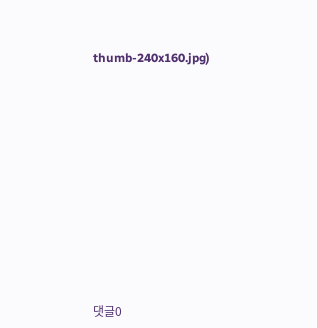thumb-240x160.jpg)













댓글0